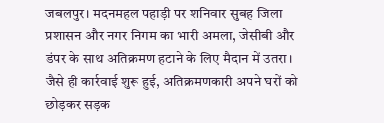जबलपुर। मदनमहल पहाड़ी पर शनिवार सुबह जिला प्रशासन और नगर निगम का भारी अमला, जेसीबी और डंपर के साथ अतिक्रमण हटाने के लिए मैदान में उतरा। जैसे ही कार्रवाई शुरू हुई, अतिक्रमणकारी अपने घरों को छोड़कर सड़क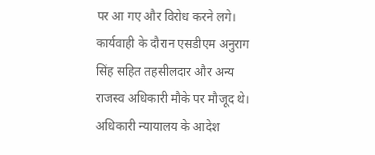पर आ गए और विरोध करने लगे। कार्यवाही के दौरान एसडीएम अनुराग सिंह सहित तहसीलदार और अन्य राजस्व अधिकारी मौके पर मौजूद थे। अधिकारी न्यायालय के आदेश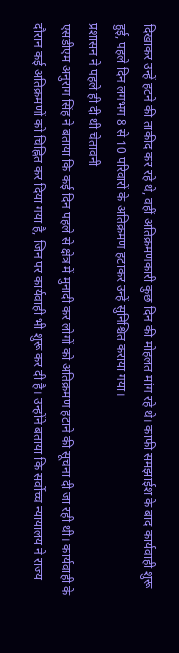दिखाकर उन्हें हटने की ताकीद कर रहे थे, वहीं अतिक्रमणकारी कुछ दिन की मोहलत मांग रहे थे। काफी समझाईश के बाद कार्यवाही शुरू हुई, पहले दिन लगभग 8 से 10 परिवारों के अतिक्रमण हटाकर उन्हें सुनिश्चित कराया गया।
प्रशासन ने पहले ही दी थी चेतावनी
एसडीएम अनुराग सिंह ने बताया कि कई दिन पहले से क्षेत्र में मुनादी कर लोगों को अतिक्रमण हटाने की सूचना दी जा रही थी। कार्यवाही के दौरान कई अतिक्रमणों को चिह्नित कर दिया गया है, जिन पर कार्यवाही भी शुरू कर दी है। उन्होंने बताया कि सर्वोच्च न्यायालय ने राज्य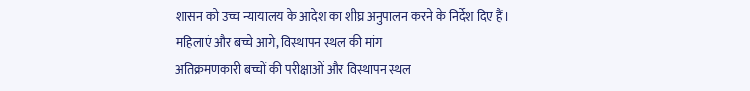शासन को उच्च न्यायालय के आदेश का शीघ्र अनुपालन करने के निर्देश दिए हैं।
महिलाएं और बच्चे आगे, विस्थापन स्थल की मांग
अतिक्रमणकारी बच्चों की परीक्षाओं और विस्थापन स्थल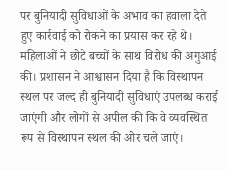पर बुनियादी सुविधाओं के अभाव का हवाला देते हुए कार्रवाई को रोकने का प्रयास कर रहे थे। महिलाओं ने छोटे बच्चों के साथ विरोध की अगुआई की। प्रशासन ने आश्वासन दिया है कि विस्थापन स्थल पर जल्द ही बुनियादी सुविधाएं उपलब्ध कराई जाएंगी और लोगों से अपील की कि वे व्यवस्थित रूप से विस्थापन स्थल की ओर चले जाएं।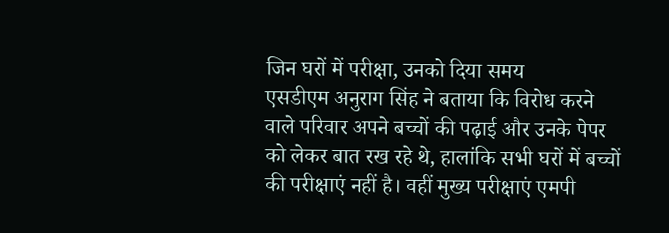जिन घरों में परीक्षा, उनको दिया समय
एसडीएम अनुराग सिंह ने बताया कि विरोध करने वाले परिवार अपने बच्चों की पढ़ाई और उनके पेपर को लेकर बात रख रहे थे, हालांकि सभी घरों में बच्चों की परीक्षाएं नहीं है। वहीं मुख्य परीक्षाएं एमपी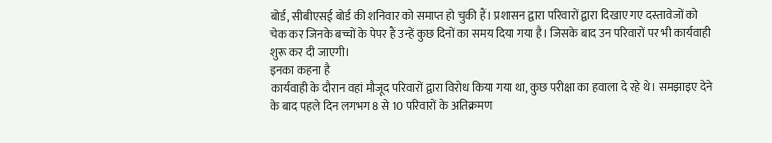बोर्ड, सीबीएसई बोर्ड की शनिवार को समाप्त हो चुकी हैं। प्रशासन द्वारा परिवारों द्वारा दिखाए गए दस्तावेजों को चेक कर जिनके बच्चों के पेपर हैं उन्हें कुछ दिनों का समय दिया गया है। जिसके बाद उन परिवारों पर भी कार्यवाही शुरू कर दी जाएगी।
इनका कहना है
कार्यवाही के दौरान वहां मौजूद परिवारों द्वारा विरोध किया गया था, कुछ परीक्षा का हवाला दे रहे थे। समझाइए देने के बाद पहले दिन लगभग 8 से 10 परिवारों के अतिक्रमण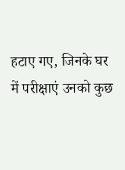हटाए गए, जिनके घर में परीक्षाएं उनको कुछ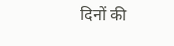दिनों की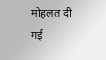मोहलत दी गई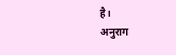है।
अनुराग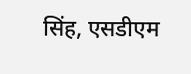सिंह, एसडीएम